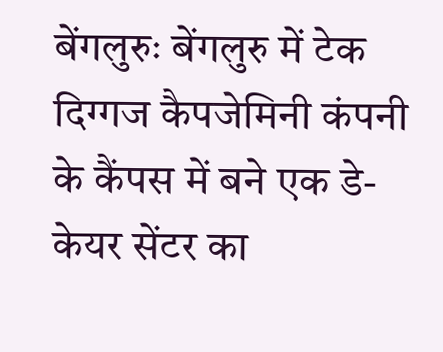बेंगलुरुः बेंगलुरु में टेक दिग्गज कैपजेमिनी कंपनी के कैंपस में बने एक डे-केयर सेंटर का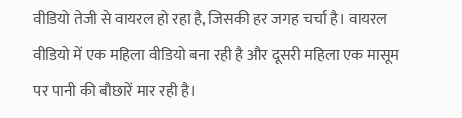वीडियो तेजी से वायरल हो रहा है, जिसकी हर जगह चर्चा है। वायरल वीडियो में एक महिला वीडियो बना रही है और दूसरी महिला एक मासूम पर पानी की बौछारें मार रही है।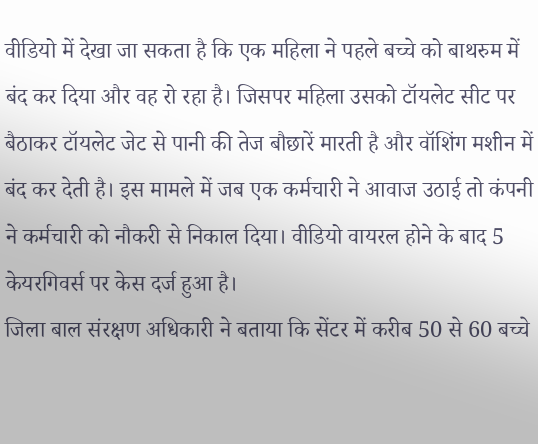वीडियो में देखा जा सकता है कि एक महिला ने पहले बच्चे को बाथरुम में बंद कर दिया और वह रो रहा है। जिसपर महिला उसको टॉयलेट सीट पर बैठाकर टॉयलेट जेट से पानी की तेज बौछारें मारती है और वॉशिंग मशीन में बंद कर देती है। इस मामले में जब एक कर्मचारी ने आवाज उठाई तो कंपनी ने कर्मचारी को नौकरी से निकाल दिया। वीडियो वायरल होने के बाद 5 केयरगिवर्स पर केस दर्ज हुआ है।
जिला बाल संरक्षण अधिकारी ने बताया कि सेंटर में करीब 50 से 60 बच्चे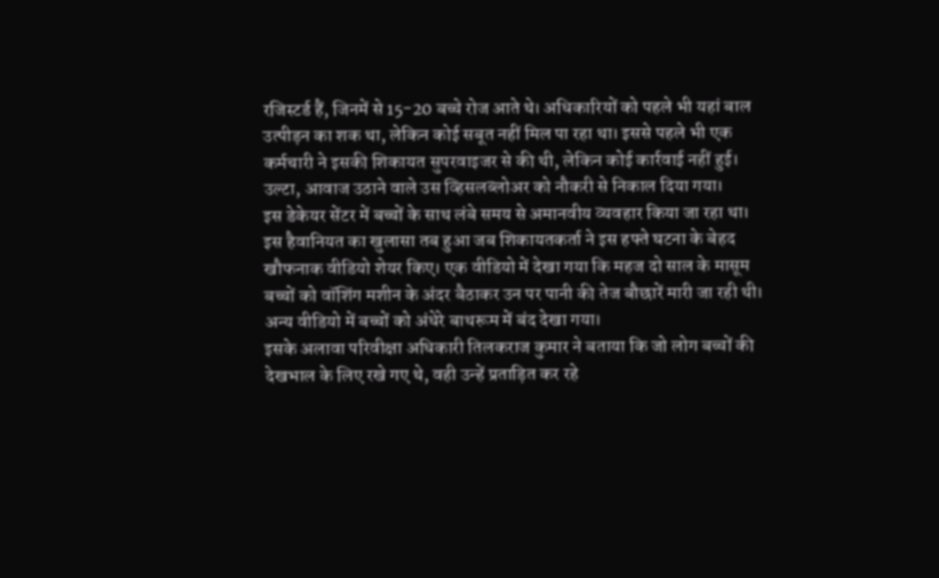रजिस्टर्ड हैं, जिनमें से 15-20 बच्चे रोज आते थे। अधिकारियों को पहले भी यहां बाल उत्पीड़न का शक था, लेकिन कोई सबूत नहीं मिल पा रहा था। इससे पहले भी एक कर्मचारी ने इसकी शिकायत सुपरवाइजर से की थी, लेकिन कोई कार्रवाई नहीं हुई। उल्टा, आवाज उठाने वाले उस व्हिसलब्लोअर को नौकरी से निकाल दिया गया।
इस डेकेयर सेंटर में बच्चों के साथ लंबे समय से अमानवीय व्यवहार किया जा रहा था। इस हैवानियत का खुलासा तब हुआ जब शिकायतकर्ता ने इस हफ्ते घटना के बेहद खौफनाक वीडियो शेयर किए। एक वीडियो में देखा गया कि महज दो साल के मासूम बच्चों को वॉशिंग मशीन के अंदर बैठाकर उन पर पानी की तेज बौछारें मारी जा रही थी। अन्य वीडियो में बच्चों को अंधेरे बाथरूम में बंद देखा गया।
इसके अलावा परिवीक्षा अधिकारी तिलकराज कुमार ने बताया कि जो लोग बच्चों की देखभाल के लिए रखे गए थे, वही उन्हें प्रताड़ित कर रहे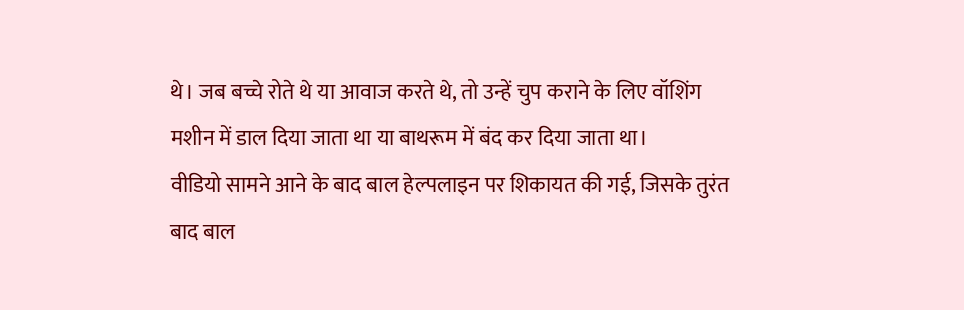थे। जब बच्चे रोते थे या आवाज करते थे, तो उन्हें चुप कराने के लिए वॉशिंग मशीन में डाल दिया जाता था या बाथरूम में बंद कर दिया जाता था।
वीडियो सामने आने के बाद बाल हेल्पलाइन पर शिकायत की गई, जिसके तुरंत बाद बाल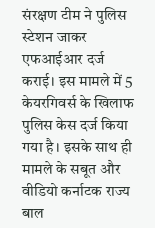संरक्षण टीम ने पुलिस स्टेशन जाकर एफआईआर दर्ज कराई। इस मामले में 5 केयरगिवर्स के खिलाफ पुलिस केस दर्ज किया गया है। इसके साथ ही मामले के सबूत और वीडियो कर्नाटक राज्य बाल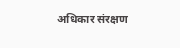अधिकार संरक्षण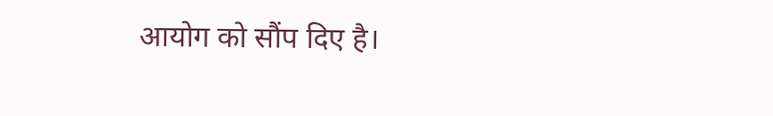आयोग को सौंप दिए है।